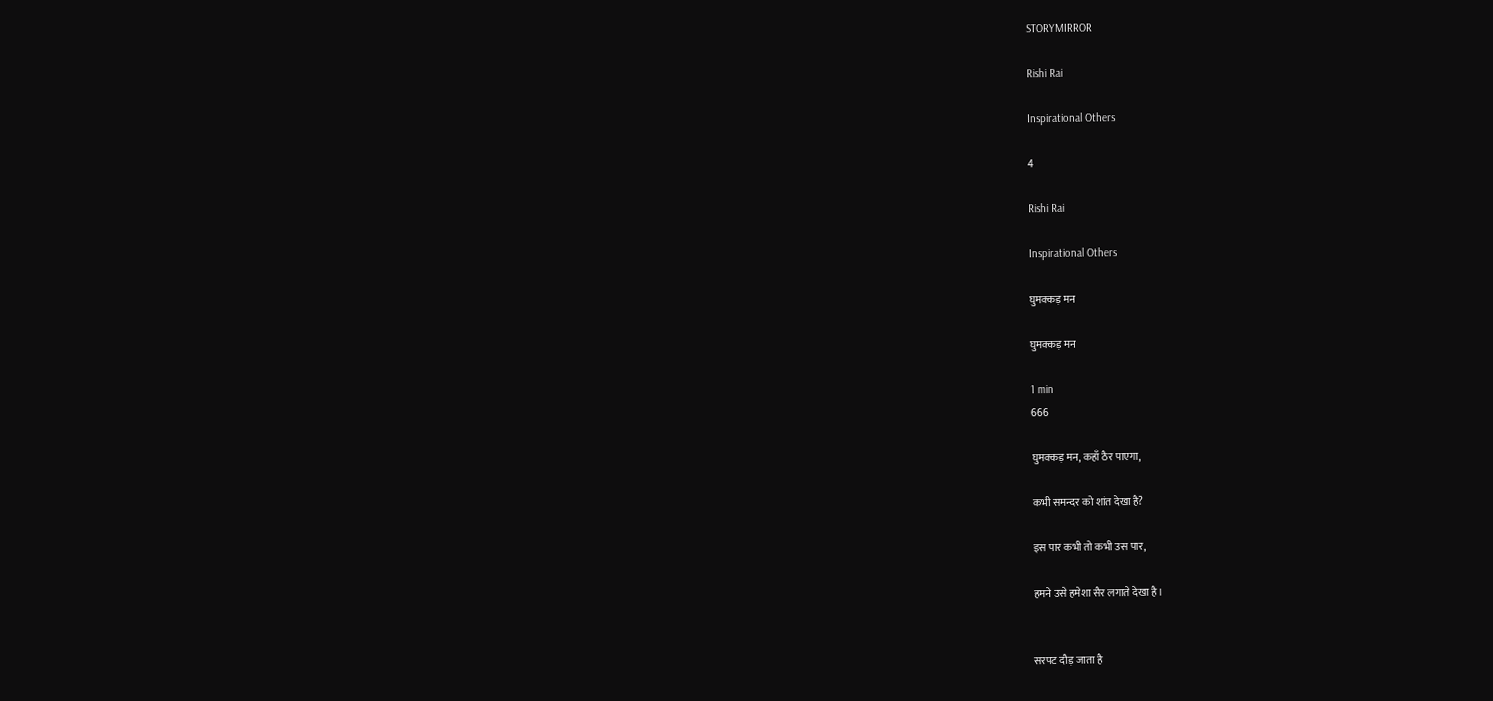STORYMIRROR

Rishi Rai

Inspirational Others

4

Rishi Rai

Inspirational Others

घुमक्कड़ मन

घुमक्कड़ मन

1 min
666

घुमक्कड़ मन, कहाँ ठैर पाएगा,

कभी समन्दर को शांत देखा है?

इस पार कभी तो कभी उस पार,

हमने उसे हमेशा सैर लगाते देखा है।


सरपट दौड़ जाता है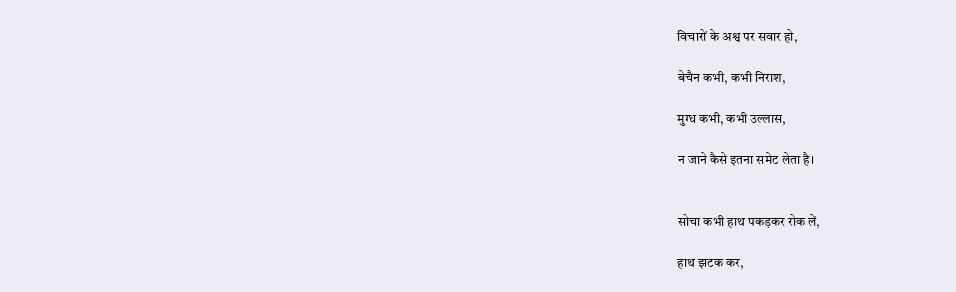विचारों के अश्व पर सवार हो,

बेचैन कभी, कभी निराश,

मुग्ध कभी, कभी उल्लास,

न जाने कैसे इतना समेट लेता है।


सोचा कभी हाथ पकड़कर रोक लें,

हाथ झटक कर,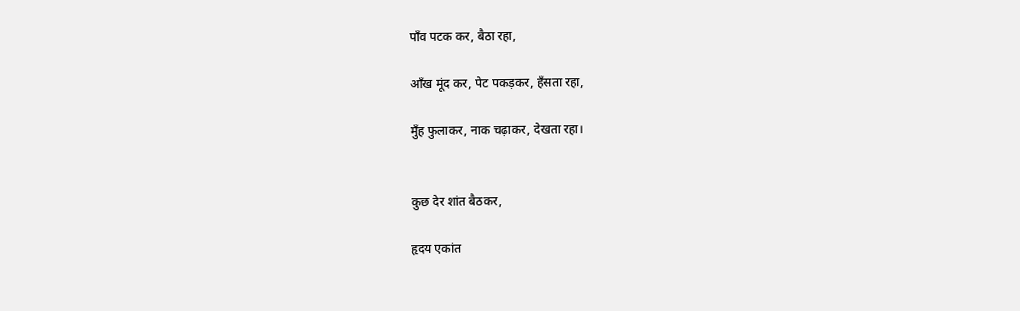पाँव पटक कर, बैठा रहा,

आँख मूंद कर, पेट पकड़कर, हँसता रहा,

मुँह फुलाकर, नाक चढ़ाकर, देखता रहा।


कुछ देर शांत बैठकर,

हृदय एकांत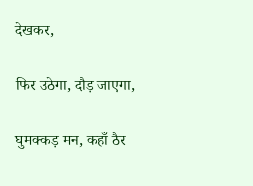देखकर,

फिर उठेगा, दौड़ जाएगा,

घुमक्कड़ मन, कहाँ ठैर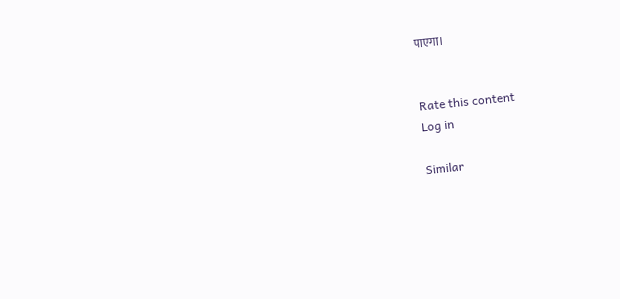पाएगा।


Rate this content
Log in

Similar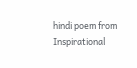hindi poem from Inspirational